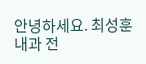안녕하세요. 최성훈 내과 전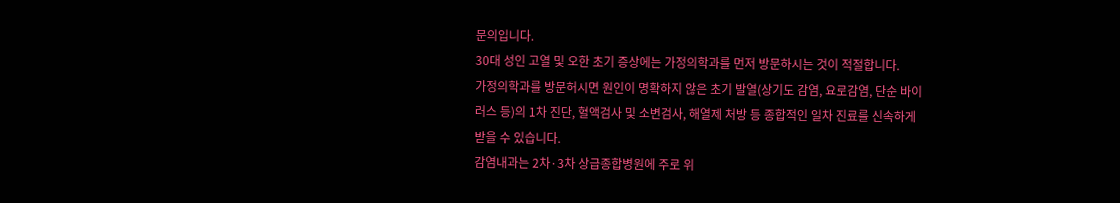문의입니다.
30대 성인 고열 및 오한 초기 증상에는 가정의학과를 먼저 방문하시는 것이 적절합니다.
가정의학과를 방문허시면 원인이 명확하지 않은 초기 발열(상기도 감염, 요로감염, 단순 바이러스 등)의 1차 진단, 혈액검사 및 소변검사, 해열제 처방 등 종합적인 일차 진료를 신속하게 받을 수 있습니다.
감염내과는 2차·3차 상급종합병원에 주로 위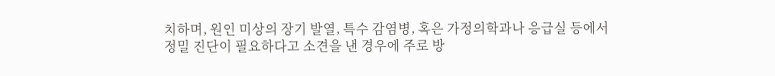치하며, 원인 미상의 장기 발열, 특수 감염병, 혹은 가정의학과나 응급실 등에서 정밀 진단이 필요하다고 소견을 낸 경우에 주로 방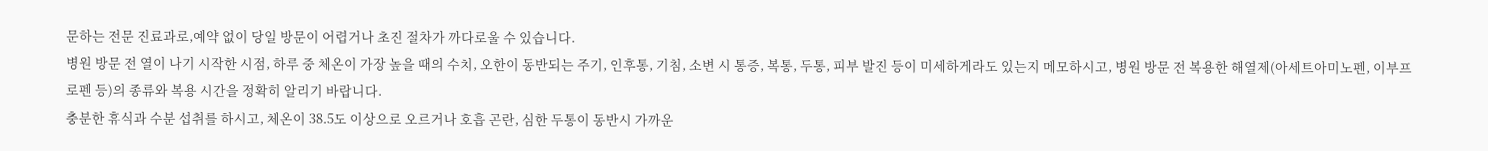문하는 전문 진료과로,예약 없이 당일 방문이 어렵거나 초진 절차가 까다로울 수 있습니다.
병원 방문 전 열이 나기 시작한 시점, 하루 중 체온이 가장 높을 때의 수치, 오한이 동반되는 주기, 인후통, 기침, 소변 시 통증, 복통, 두통, 피부 발진 등이 미세하게라도 있는지 메모하시고, 병원 방문 전 복용한 해열제(아세트아미노펜, 이부프로펜 등)의 종류와 복용 시간을 정확히 알리기 바랍니다.
충분한 휴식과 수분 섭취를 하시고, 체온이 38.5도 이상으로 오르거나 호흡 곤란, 심한 두통이 동반시 가까운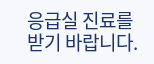응급실 진료를 받기 바랍니다.